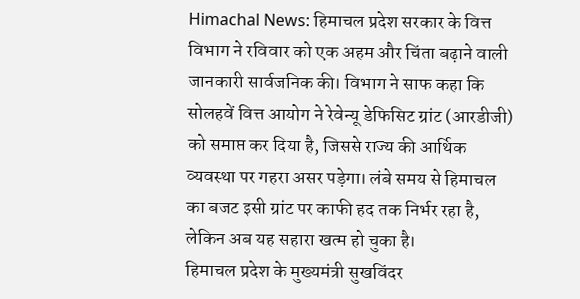Himachal News: हिमाचल प्रदेश सरकार के वित्त विभाग ने रविवार को एक अहम और चिंता बढ़ाने वाली जानकारी सार्वजनिक की। विभाग ने साफ कहा कि सोलहवें वित्त आयोग ने रेवेन्यू डेफिसिट ग्रांट (आरडीजी) को समाप्त कर दिया है, जिससे राज्य की आर्थिक व्यवस्था पर गहरा असर पड़ेगा। लंबे समय से हिमाचल का बजट इसी ग्रांट पर काफी हद तक निर्भर रहा है, लेकिन अब यह सहारा खत्म हो चुका है।
हिमाचल प्रदेश के मुख्यमंत्री सुखविंदर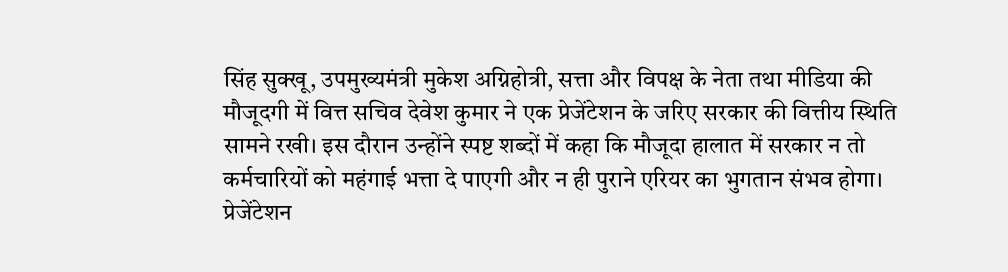सिंह सुक्खू, उपमुख्यमंत्री मुकेश अग्निहोत्री, सत्ता और विपक्ष के नेता तथा मीडिया की मौजूदगी में वित्त सचिव देवेश कुमार ने एक प्रेजेंटेशन के जरिए सरकार की वित्तीय स्थिति सामने रखी। इस दौरान उन्होंने स्पष्ट शब्दों में कहा कि मौजूदा हालात में सरकार न तो कर्मचारियों को महंगाई भत्ता दे पाएगी और न ही पुराने एरियर का भुगतान संभव होगा।
प्रेजेंटेशन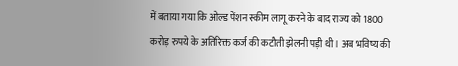में बताया गया कि ओल्ड पेंशन स्कीम लागू करने के बाद राज्य को 1800 करोड़ रुपये के अतिरिक्त कर्ज की कटौती झेलनी पड़ी थी। अब भविष्य की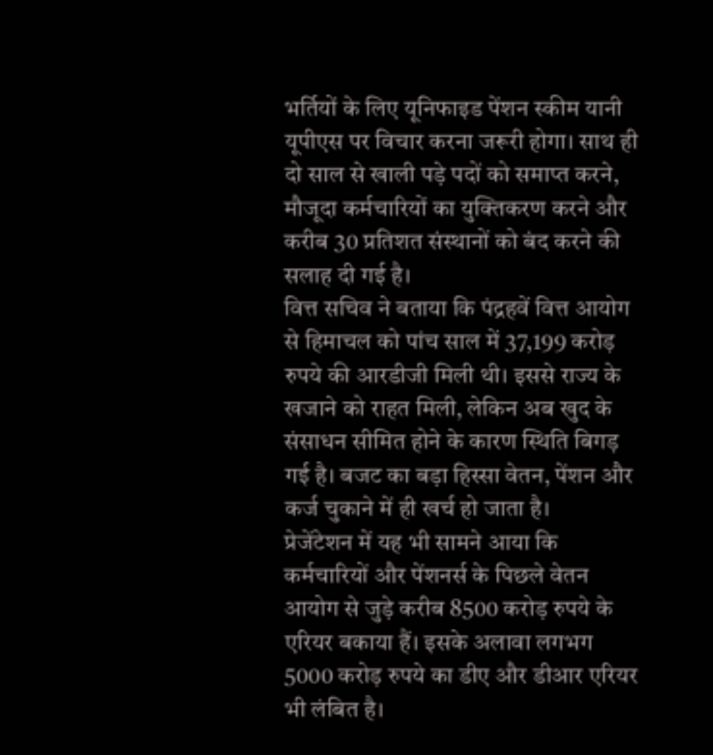भर्तियों के लिए यूनिफाइड पेंशन स्कीम यानी यूपीएस पर विचार करना जरूरी होगा। साथ ही दो साल से खाली पड़े पदों को समाप्त करने, मौजूदा कर्मचारियों का युक्तिकरण करने और करीब 30 प्रतिशत संस्थानों को बंद करने की सलाह दी गई है।
वित्त सचिव ने बताया कि पंद्रहवें वित्त आयोग से हिमाचल को पांच साल में 37,199 करोड़ रुपये की आरडीजी मिली थी। इससे राज्य के खजाने को राहत मिली, लेकिन अब खुद के संसाधन सीमित होने के कारण स्थिति बिगड़ गई है। बजट का बड़ा हिस्सा वेतन, पेंशन और कर्ज चुकाने में ही खर्च हो जाता है।
प्रेजेंटेशन में यह भी सामने आया कि कर्मचारियों और पेंशनर्स के पिछले वेतन आयोग से जुड़े करीब 8500 करोड़ रुपये के एरियर बकाया हैं। इसके अलावा लगभग 5000 करोड़ रुपये का डीए और डीआर एरियर भी लंबित है।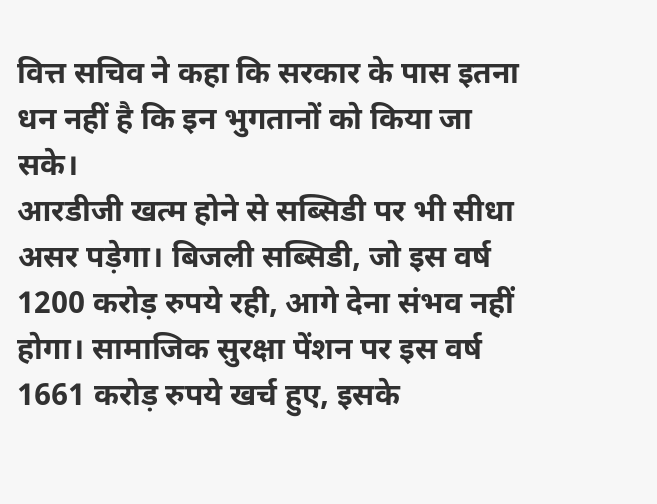वित्त सचिव ने कहा कि सरकार के पास इतना धन नहीं है कि इन भुगतानों को किया जा सके।
आरडीजी खत्म होने से सब्सिडी पर भी सीधा असर पड़ेगा। बिजली सब्सिडी, जो इस वर्ष 1200 करोड़ रुपये रही, आगे देना संभव नहीं होगा। सामाजिक सुरक्षा पेंशन पर इस वर्ष 1661 करोड़ रुपये खर्च हुए, इसके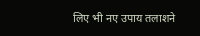लिए भी नए उपाय तलाशने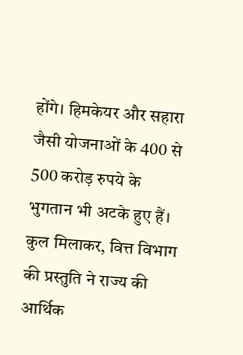होंगे। हिमकेयर और सहारा जैसी योजनाओं के 400 से 500 करोड़ रुपये के भुगतान भी अटके हुए हैं। कुल मिलाकर, वित्त विभाग की प्रस्तुति ने राज्य की आर्थिक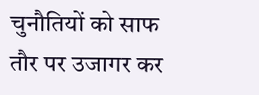चुनौतियों को साफ तौर पर उजागर कर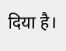दिया है।